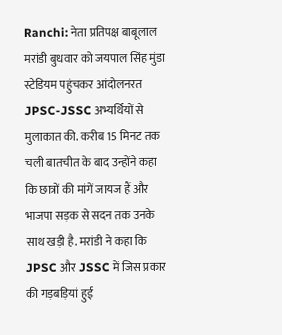Ranchi: नेता प्रतिपक्ष बाबूलाल मरांडी बुधवार को जयपाल सिंह मुंडा स्टेडियम पहुंचकर आंदोलनरत JPSC-JSSC अभ्यर्थियों से मुलाकात की. करीब 15 मिनट तक चली बातचीत के बाद उन्होंने कहा कि छात्रों की मांगें जायज हैं और भाजपा सड़क से सदन तक उनके साथ खड़ी है. मरांडी ने कहा कि JPSC और JSSC में जिस प्रकार की गड़बड़ियां हुई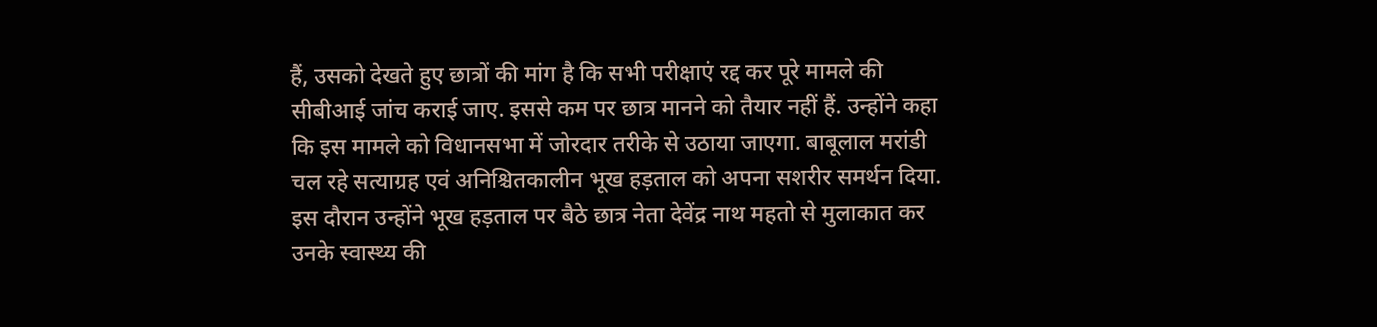हैं, उसको देखते हुए छात्रों की मांग है कि सभी परीक्षाएं रद्द कर पूरे मामले की सीबीआई जांच कराई जाए. इससे कम पर छात्र मानने को तैयार नहीं हैं. उन्होंने कहा कि इस मामले को विधानसभा में जोरदार तरीके से उठाया जाएगा. बाबूलाल मरांडी चल रहे सत्याग्रह एवं अनिश्चितकालीन भूख हड़ताल को अपना सशरीर समर्थन दिया.
इस दौरान उन्होंने भूख हड़ताल पर बैठे छात्र नेता देवेंद्र नाथ महतो से मुलाकात कर उनके स्वास्थ्य की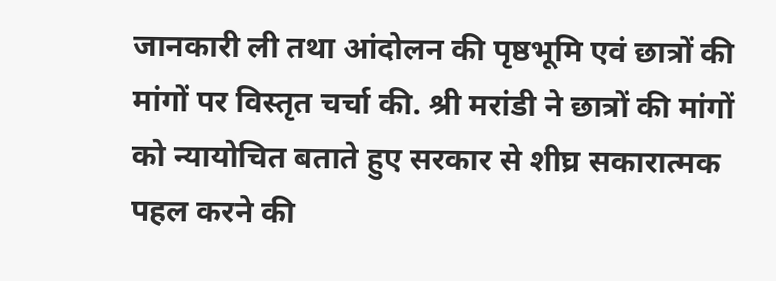जानकारी ली तथा आंदोलन की पृष्ठभूमि एवं छात्रों की मांगों पर विस्तृत चर्चा की. श्री मरांडी ने छात्रों की मांगों को न्यायोचित बताते हुए सरकार से शीघ्र सकारात्मक पहल करने की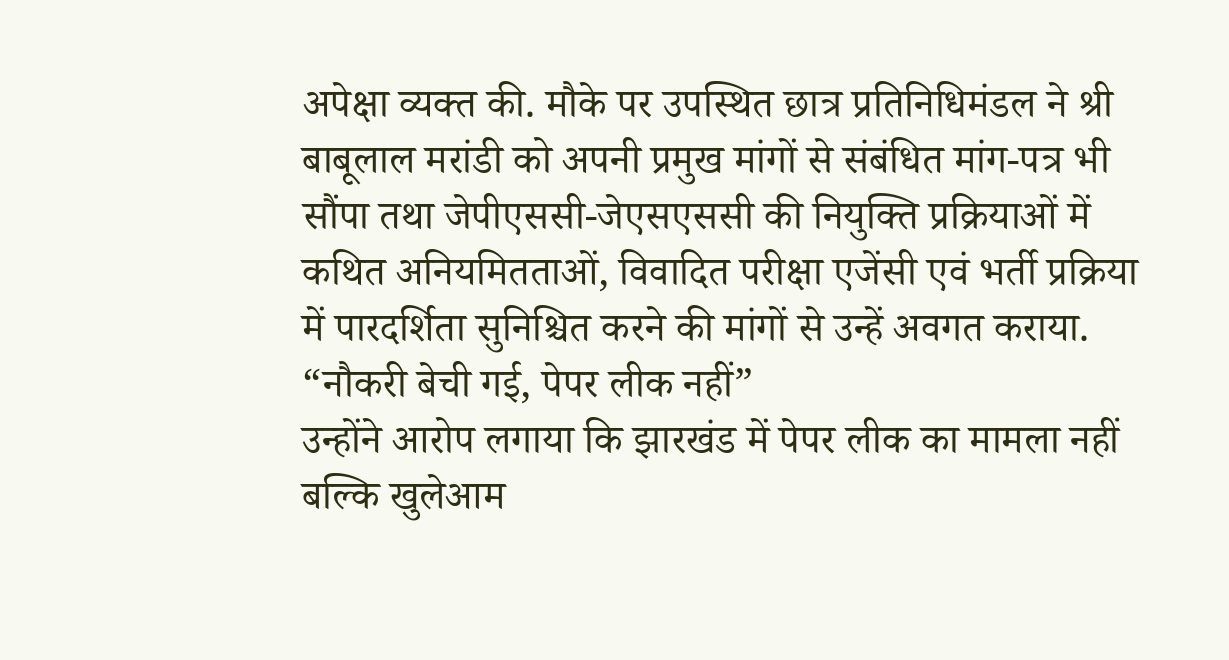अपेक्षा व्यक्त की. मौके पर उपस्थित छात्र प्रतिनिधिमंडल ने श्री बाबूलाल मरांडी को अपनी प्रमुख मांगों से संबंधित मांग-पत्र भी सौंपा तथा जेपीएससी-जेएसएससी की नियुक्ति प्रक्रियाओं में कथित अनियमितताओं, विवादित परीक्षा एजेंसी एवं भर्ती प्रक्रिया में पारदर्शिता सुनिश्चित करने की मांगों से उन्हें अवगत कराया.
“नौकरी बेची गई, पेपर लीक नहीं”
उन्होंने आरोप लगाया कि झारखंड में पेपर लीक का मामला नहीं बल्कि खुलेआम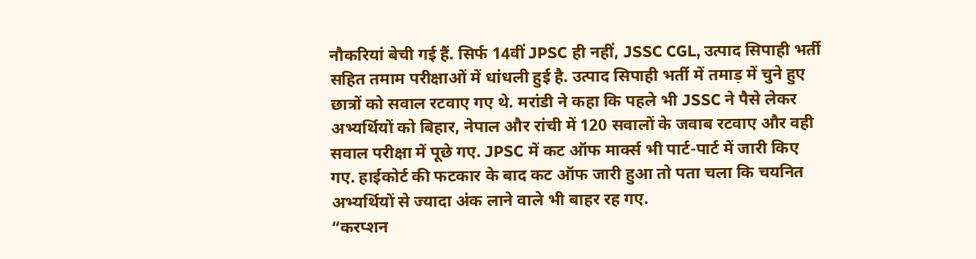नौकरियां बेची गई हैं. सिर्फ 14वीं JPSC ही नहीं, JSSC CGL, उत्पाद सिपाही भर्ती सहित तमाम परीक्षाओं में धांधली हुई है. उत्पाद सिपाही भर्ती में तमाड़ में चुने हुए छात्रों को सवाल रटवाए गए थे. मरांडी ने कहा कि पहले भी JSSC ने पैसे लेकर अभ्यर्थियों को बिहार, नेपाल और रांची में 120 सवालों के जवाब रटवाए और वही सवाल परीक्षा में पूछे गए. JPSC में कट ऑफ मार्क्स भी पार्ट-पार्ट में जारी किए गए. हाईकोर्ट की फटकार के बाद कट ऑफ जारी हुआ तो पता चला कि चयनित अभ्यर्थियों से ज्यादा अंक लाने वाले भी बाहर रह गए.
“करप्शन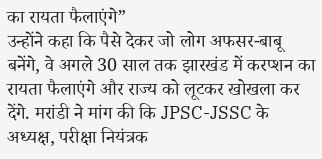का रायता फैलाएंगे”
उन्होंने कहा कि पैसे देकर जो लोग अफसर-बाबू बनेंगे, वे अगले 30 साल तक झारखंड में करप्शन का रायता फैलाएंगे और राज्य को लूटकर खोखला कर देंगे. मरांडी ने मांग की कि JPSC-JSSC के अध्यक्ष, परीक्षा नियंत्रक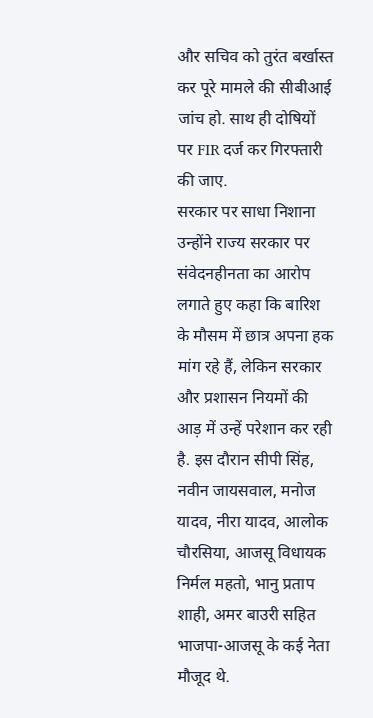और सचिव को तुरंत बर्खास्त कर पूरे मामले की सीबीआई जांच हो. साथ ही दोषियों पर FIR दर्ज कर गिरफ्तारी की जाए.
सरकार पर साधा निशाना
उन्होंने राज्य सरकार पर संवेदनहीनता का आरोप लगाते हुए कहा कि बारिश के मौसम में छात्र अपना हक मांग रहे हैं, लेकिन सरकार और प्रशासन नियमों की आड़ में उन्हें परेशान कर रही है. इस दौरान सीपी सिंह, नवीन जायसवाल, मनोज यादव, नीरा यादव, आलोक चौरसिया, आजसू विधायक निर्मल महतो, भानु प्रताप शाही, अमर बाउरी सहित भाजपा-आजसू के कई नेता मौजूद थे.